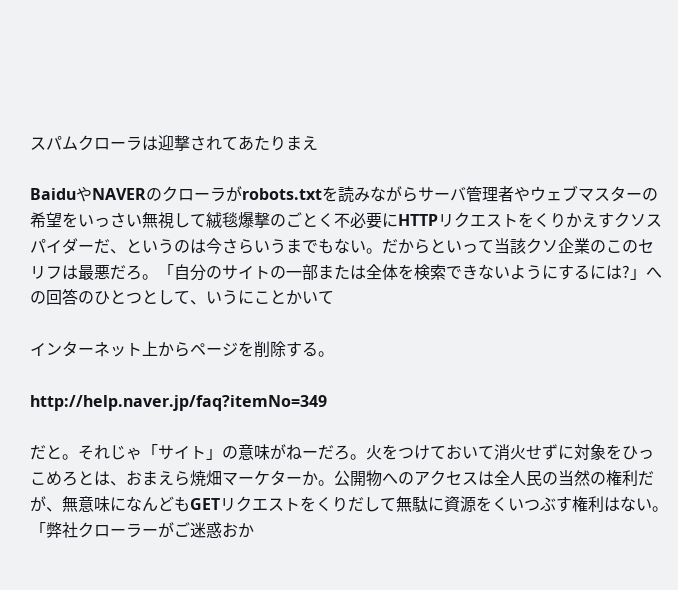スパムクローラは迎撃されてあたりまえ

BaiduやNAVERのクローラがrobots.txtを読みながらサーバ管理者やウェブマスターの希望をいっさい無視して絨毯爆撃のごとく不必要にHTTPリクエストをくりかえすクソスパイダーだ、というのは今さらいうまでもない。だからといって当該クソ企業のこのセリフは最悪だろ。「自分のサイトの一部または全体を検索できないようにするには?」への回答のひとつとして、いうにことかいて

インターネット上からページを削除する。

http://help.naver.jp/faq?itemNo=349

だと。それじゃ「サイト」の意味がねーだろ。火をつけておいて消火せずに対象をひっこめろとは、おまえら焼畑マーケターか。公開物へのアクセスは全人民の当然の権利だが、無意味になんどもGETリクエストをくりだして無駄に資源をくいつぶす権利はない。「弊社クローラーがご迷惑おか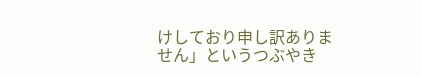けしており申し訳ありません」というつぶやき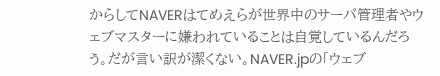からしてNAVERはてめえらが世界中のサーバ管理者やウェブマスターに嫌われていることは自覚しているんだろう。だが言い訳が潔くない。NAVER.jpの「ウェブ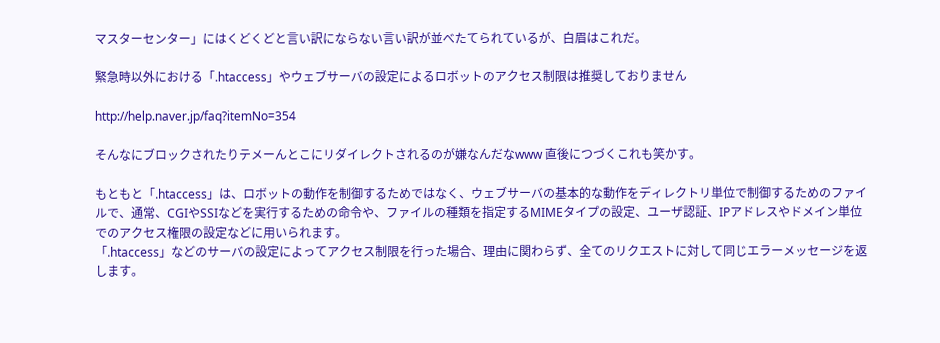マスターセンター」にはくどくどと言い訳にならない言い訳が並べたてられているが、白眉はこれだ。

緊急時以外における「.htaccess」やウェブサーバの設定によるロボットのアクセス制限は推奨しておりません

http://help.naver.jp/faq?itemNo=354

そんなにブロックされたりテメーんとこにリダイレクトされるのが嫌なんだなwww 直後につづくこれも笑かす。

もともと「.htaccess」は、ロボットの動作を制御するためではなく、ウェブサーバの基本的な動作をディレクトリ単位で制御するためのファイルで、通常、CGIやSSIなどを実行するための命令や、ファイルの種類を指定するMIMEタイプの設定、ユーザ認証、IPアドレスやドメイン単位でのアクセス権限の設定などに用いられます。
「.htaccess」などのサーバの設定によってアクセス制限を行った場合、理由に関わらず、全てのリクエストに対して同じエラーメッセージを返します。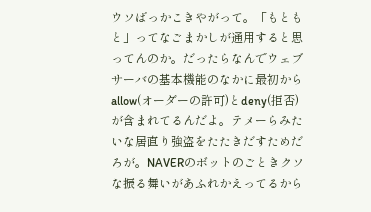ウソばっかこきやがって。「もともと」ってなごまかしが通用すると思ってんのか。だったらなんでウェブサーバの基本機能のなかに最初から allow(オーダーの許可)とdeny(拒否)が含まれてるんだよ。テメーらみたいな居直り強盗をたたきだすためだろが。NAVERのボットのごときクソな振る舞いがあふれかえってるから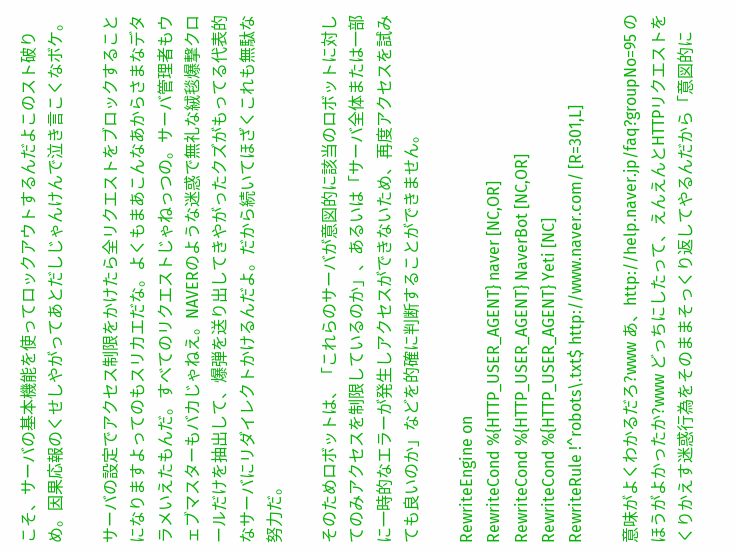こそ、サーバの基本機能を使ってロックアウトするんだよこのスト破りめ。因果応報のくせしやがってあとだしじゃんけんで泣き言こくなボケ。

サーバの設定でアクセス制限をかけたら全リクエストをブロックすることになりますよってのもスリカエだな。よくもまあこんなあからさまなデタラメいえたもんだ。すべてのリクエストじゃねっつの。サーバ管理者もウェブマスターもバカじゃねえ。NAVERのような迷惑で無礼な絨毯爆撃クロールだけを抽出して、爆弾を送り出してきやがったクズがもってる代表的なサーバにリダイレクトかけるんだよ。だから続いてほざくこれも無駄な努力だ。

そのためロボットは、「これらのサーバが意図的に該当のロボットに対してのみアクセスを制限しているのか」、あるいは「サーバ全体または一部に一時的なエラーが発生しアクセスができないため、再度アクセスを試みても良いのか」などを的確に判断することができません。

RewriteEngine on
RewriteCond %{HTTP_USER_AGENT} naver [NC,OR]
RewriteCond %{HTTP_USER_AGENT} NaverBot [NC,OR]
RewriteCond %{HTTP_USER_AGENT} Yeti [NC]
RewriteRule !^robots\.txt$ http://www.naver.com/ [R=301,L]

意味がよくわかるだろ?www あ、http://help.naver.jp/faq?groupNo=95 のほうがよかったか?www どっちにしたって、えんえんとHTTPリクエストをくりかえす迷惑行為をそのままそっくり返してやるんだから「意図的に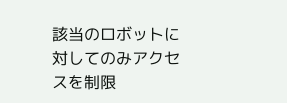該当のロボットに対してのみアクセスを制限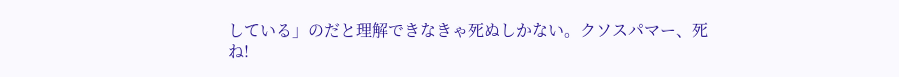している」のだと理解できなきゃ死ぬしかない。クソスパマー、死ね!